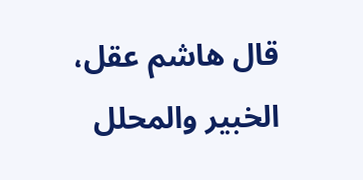قال هاشم عقل، الخبير والمحلل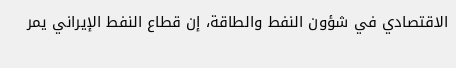الاقتصادي في شؤون النفط والطاقة، إن قطاع النفط الإيراني يمر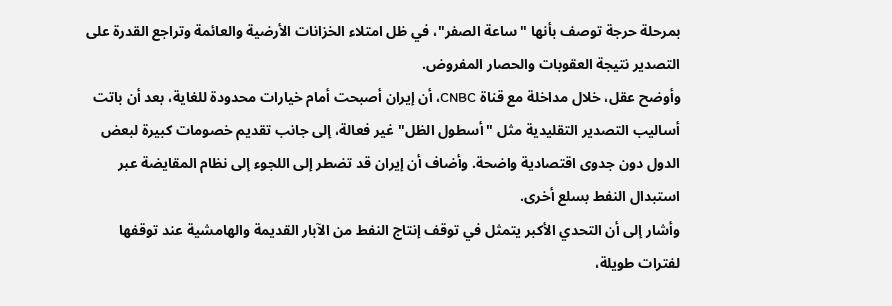بمرحلة حرجة توصف بأنها "ساعة الصفر"، في ظل امتلاء الخزانات الأرضية والعائمة وتراجع القدرة على التصدير نتيجة العقوبات والحصار المفروض.
وأوضح عقل، خلال مداخلة مع قناة CNBC، أن إيران أصبحت أمام خيارات محدودة للغاية، بعد أن باتت أساليب التصدير التقليدية مثل "أسطول الظل" غير فعالة، إلى جانب تقديم خصومات كبيرة لبعض الدول دون جدوى اقتصادية واضحة. وأضاف أن إيران قد تضطر إلى اللجوء إلى نظام المقايضة عبر استبدال النفط بسلع أخرى.
وأشار إلى أن التحدي الأكبر يتمثل في توقف إنتاج النفط من الآبار القديمة والهامشية عند توقفها لفترات طويلة،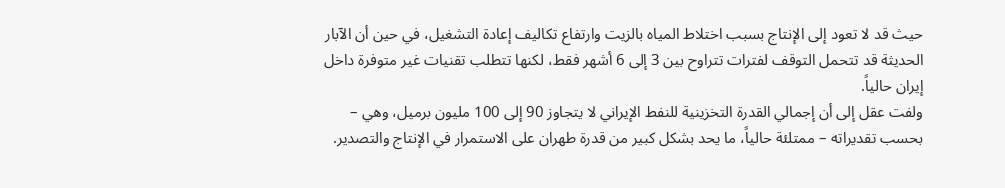حيث قد لا تعود إلى الإنتاج بسبب اختلاط المياه بالزيت وارتفاع تكاليف إعادة التشغيل، في حين أن الآبار الحديثة قد تتحمل التوقف لفترات تتراوح بين 3 إلى 6 أشهر فقط، لكنها تتطلب تقنيات غير متوفرة داخل إيران حالياً.
ولفت عقل إلى أن إجمالي القدرة التخزينية للنفط الإيراني لا يتجاوز 90 إلى 100 مليون برميل، وهي – بحسب تقديراته – ممتلئة حالياً، ما يحد بشكل كبير من قدرة طهران على الاستمرار في الإنتاج والتصدير.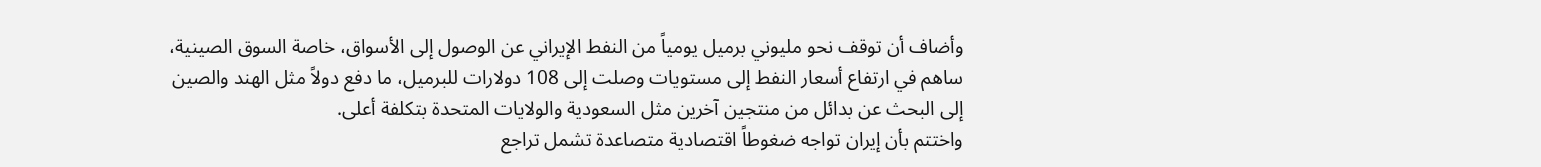وأضاف أن توقف نحو مليوني برميل يومياً من النفط الإيراني عن الوصول إلى الأسواق، خاصة السوق الصينية، ساهم في ارتفاع أسعار النفط إلى مستويات وصلت إلى 108 دولارات للبرميل، ما دفع دولاً مثل الهند والصين إلى البحث عن بدائل من منتجين آخرين مثل السعودية والولايات المتحدة بتكلفة أعلى.
واختتم بأن إيران تواجه ضغوطاً اقتصادية متصاعدة تشمل تراجع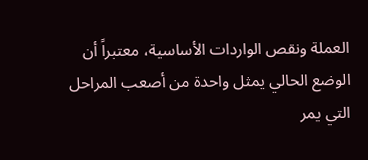العملة ونقص الواردات الأساسية، معتبراً أن الوضع الحالي يمثل واحدة من أصعب المراحل التي يمر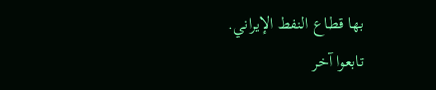بها قطاع النفط الإيراني.
تابعوا آخر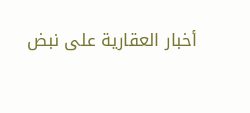أخبار العقارية على نبض